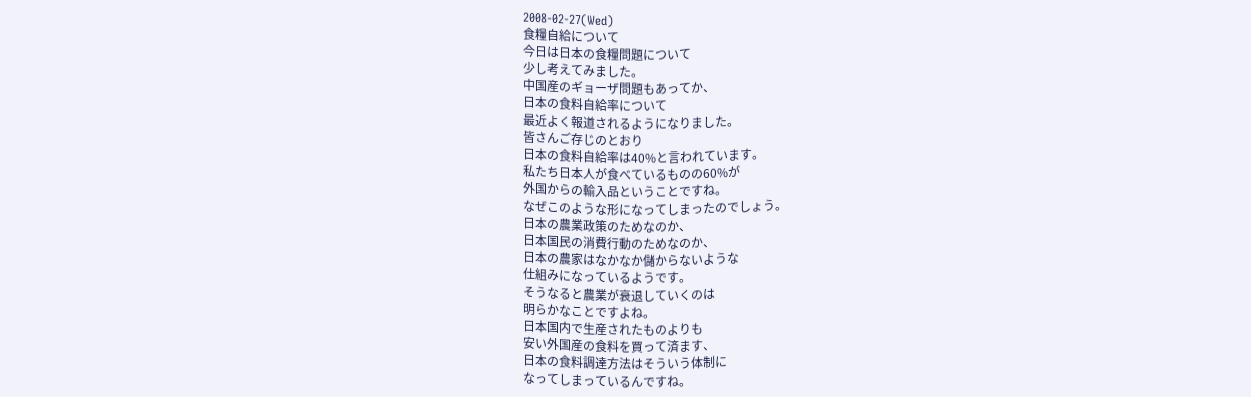2008-02-27(Wed)
食糧自給について
今日は日本の食糧問題について
少し考えてみました。
中国産のギョーザ問題もあってか、
日本の食料自給率について
最近よく報道されるようになりました。
皆さんご存じのとおり
日本の食料自給率は40%と言われています。
私たち日本人が食べているものの60%が
外国からの輸入品ということですね。
なぜこのような形になってしまったのでしょう。
日本の農業政策のためなのか、
日本国民の消費行動のためなのか、
日本の農家はなかなか儲からないような
仕組みになっているようです。
そうなると農業が衰退していくのは
明らかなことですよね。
日本国内で生産されたものよりも
安い外国産の食料を買って済ます、
日本の食料調達方法はそういう体制に
なってしまっているんですね。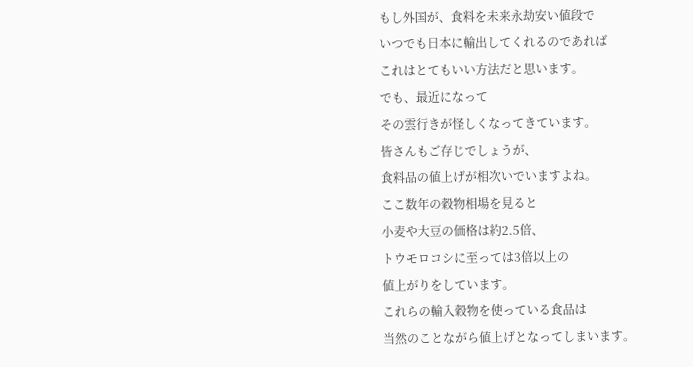もし外国が、食料を未来永劫安い値段で
いつでも日本に輸出してくれるのであれば
これはとてもいい方法だと思います。
でも、最近になって
その雲行きが怪しくなってきています。
皆さんもご存じでしょうが、
食料品の値上げが相次いでいますよね。
ここ数年の穀物相場を見ると
小麦や大豆の価格は約2.5倍、
トウモロコシに至っては3倍以上の
値上がりをしています。
これらの輸入穀物を使っている食品は
当然のことながら値上げとなってしまいます。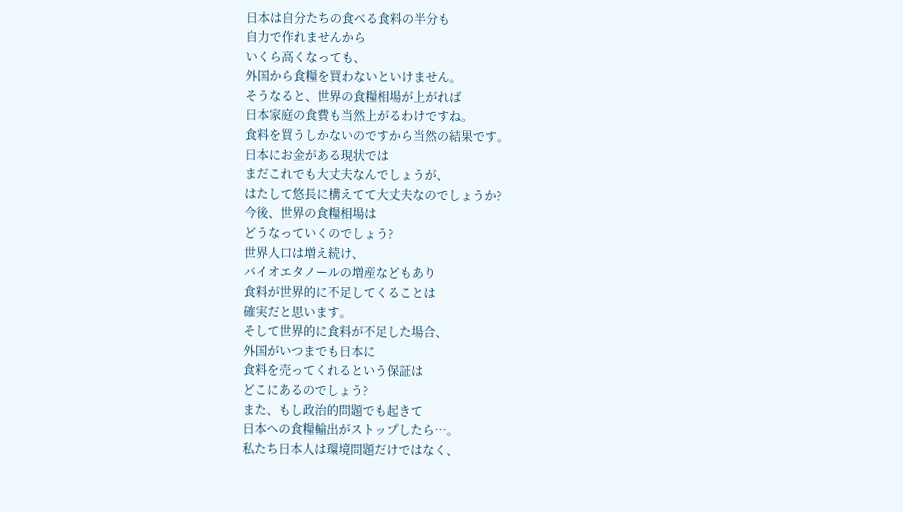日本は自分たちの食べる食料の半分も
自力で作れませんから
いくら高くなっても、
外国から食糧を買わないといけません。
そうなると、世界の食糧相場が上がれば
日本家庭の食費も当然上がるわけですね。
食料を買うしかないのですから当然の結果です。
日本にお金がある現状では
まだこれでも大丈夫なんでしょうが、
はたして悠長に構えてて大丈夫なのでしょうか?
今後、世界の食糧相場は
どうなっていくのでしょう?
世界人口は増え続け、
バイオエタノールの増産などもあり
食料が世界的に不足してくることは
確実だと思います。
そして世界的に食料が不足した場合、
外国がいつまでも日本に
食料を売ってくれるという保証は
どこにあるのでしょう?
また、もし政治的問題でも起きて
日本への食糧輸出がストップしたら…。
私たち日本人は環境問題だけではなく、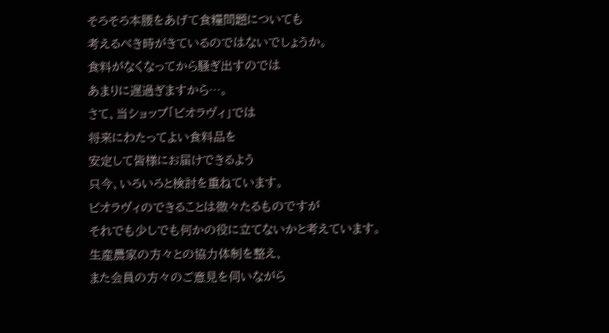そろそろ本腰をあげて食糧問題についても
考えるべき時がきているのではないでしょうか。
食料がなくなってから騒ぎ出すのでは
あまりに遅過ぎますから…。
さて、当ショップ「ビオラヴィ」では
将来にわたってよい食料品を
安定して皆様にお届けできるよう
只今、いろいろと検討を重ねています。
ビオラヴィのできることは微々たるものですが
それでも少しでも何かの役に立てないかと考えています。
生産農家の方々との協力体制を整え、
また会員の方々のご意見を伺いながら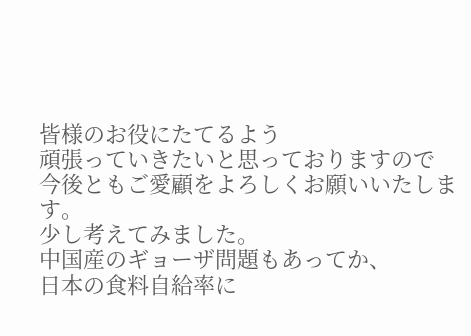皆様のお役にたてるよう
頑張っていきたいと思っておりますので
今後ともご愛顧をよろしくお願いいたします。
少し考えてみました。
中国産のギョーザ問題もあってか、
日本の食料自給率に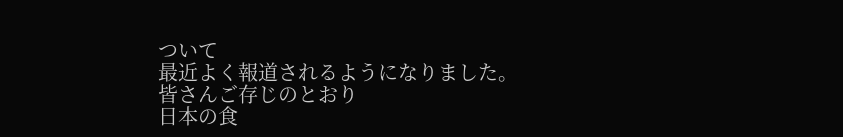ついて
最近よく報道されるようになりました。
皆さんご存じのとおり
日本の食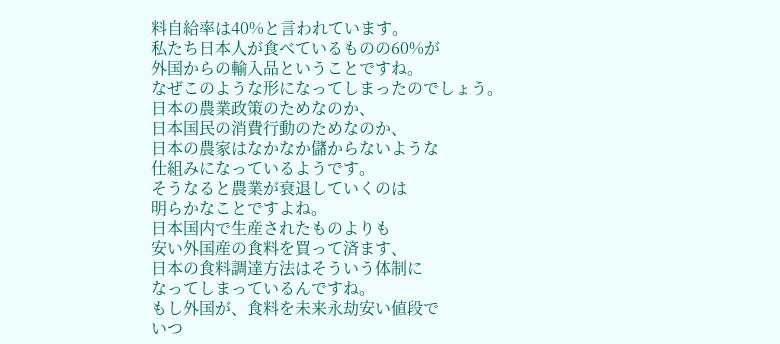料自給率は40%と言われています。
私たち日本人が食べているものの60%が
外国からの輸入品ということですね。
なぜこのような形になってしまったのでしょう。
日本の農業政策のためなのか、
日本国民の消費行動のためなのか、
日本の農家はなかなか儲からないような
仕組みになっているようです。
そうなると農業が衰退していくのは
明らかなことですよね。
日本国内で生産されたものよりも
安い外国産の食料を買って済ます、
日本の食料調達方法はそういう体制に
なってしまっているんですね。
もし外国が、食料を未来永劫安い値段で
いつ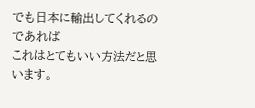でも日本に輸出してくれるのであれば
これはとてもいい方法だと思います。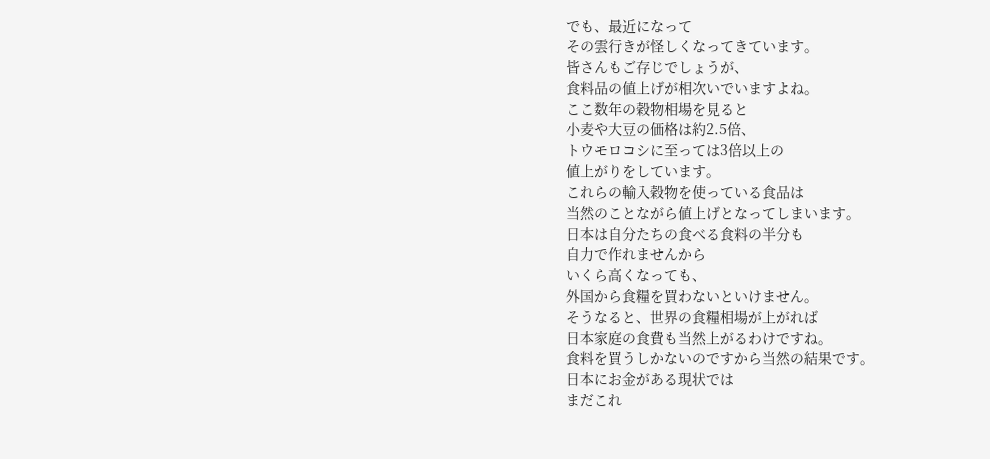でも、最近になって
その雲行きが怪しくなってきています。
皆さんもご存じでしょうが、
食料品の値上げが相次いでいますよね。
ここ数年の穀物相場を見ると
小麦や大豆の価格は約2.5倍、
トウモロコシに至っては3倍以上の
値上がりをしています。
これらの輸入穀物を使っている食品は
当然のことながら値上げとなってしまいます。
日本は自分たちの食べる食料の半分も
自力で作れませんから
いくら高くなっても、
外国から食糧を買わないといけません。
そうなると、世界の食糧相場が上がれば
日本家庭の食費も当然上がるわけですね。
食料を買うしかないのですから当然の結果です。
日本にお金がある現状では
まだこれ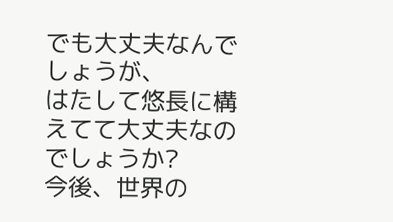でも大丈夫なんでしょうが、
はたして悠長に構えてて大丈夫なのでしょうか?
今後、世界の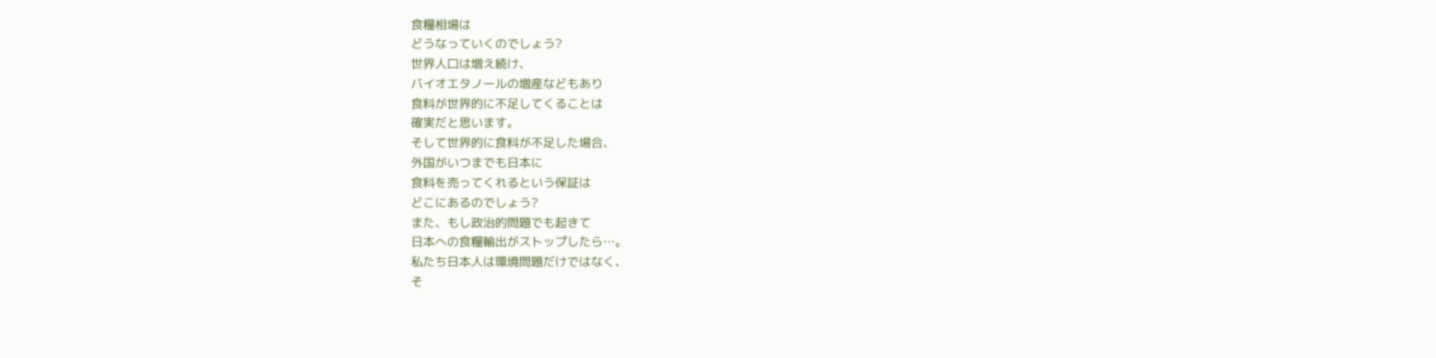食糧相場は
どうなっていくのでしょう?
世界人口は増え続け、
バイオエタノールの増産などもあり
食料が世界的に不足してくることは
確実だと思います。
そして世界的に食料が不足した場合、
外国がいつまでも日本に
食料を売ってくれるという保証は
どこにあるのでしょう?
また、もし政治的問題でも起きて
日本への食糧輸出がストップしたら…。
私たち日本人は環境問題だけではなく、
そ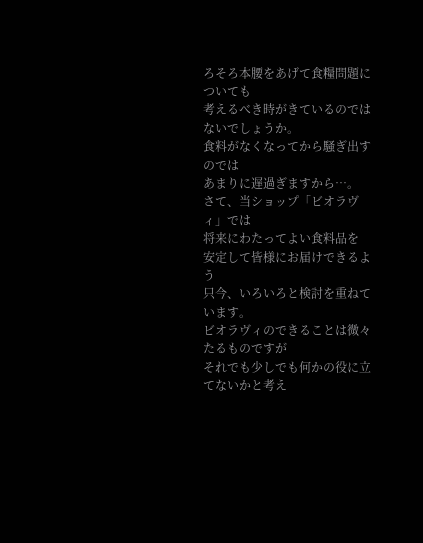ろそろ本腰をあげて食糧問題についても
考えるべき時がきているのではないでしょうか。
食料がなくなってから騒ぎ出すのでは
あまりに遅過ぎますから…。
さて、当ショップ「ビオラヴィ」では
将来にわたってよい食料品を
安定して皆様にお届けできるよう
只今、いろいろと検討を重ねています。
ビオラヴィのできることは微々たるものですが
それでも少しでも何かの役に立てないかと考え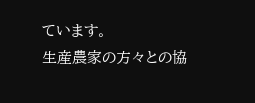ています。
生産農家の方々との協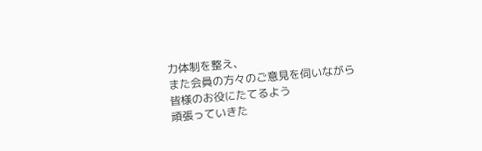力体制を整え、
また会員の方々のご意見を伺いながら
皆様のお役にたてるよう
頑張っていきた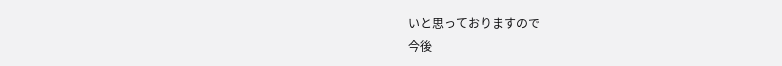いと思っておりますので
今後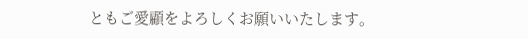ともご愛顧をよろしくお願いいたします。